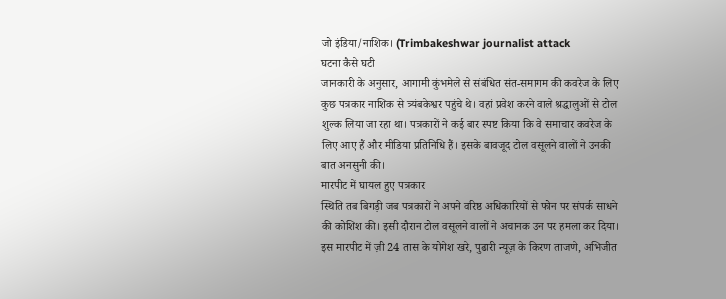जो इंडिया/नाशिक। (Trimbakeshwar journalist attack
घटना कैसे घटी
जानकारी के अनुसार, आगामी कुंभमेले से संबंधित संत-समागम की कवरेज के लिए कुछ पत्रकार नाशिक से त्र्यंबकेश्वर पहुंचे थे। वहां प्रवेश करने वाले श्रद्धालुओं से टोल शुल्क लिया जा रहा था। पत्रकारों ने कई बार स्पष्ट किया कि वे समाचार कवरेज के लिए आए हैं और मीडिया प्रतिनिधि हैं। इसके बावजूद टोल वसूलने वालों ने उनकी बात अनसुनी की।
मारपीट में घायल हुए पत्रकार
स्थिति तब बिगड़ी जब पत्रकारों ने अपने वरिष्ठ अधिकारियों से फोन पर संपर्क साधने की कोशिश की। इसी दौरान टोल वसूलने वालों ने अचानक उन पर हमला कर दिया। इस मारपीट में ज़ी 24 तास के योगेश खरे, पुढारी न्यूज़ के किरण ताजणे, अभिजीत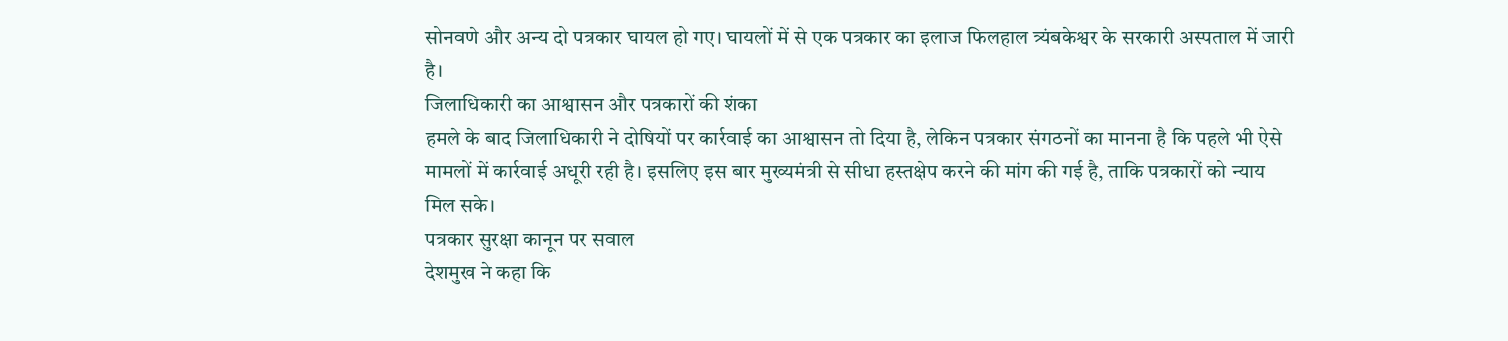सोनवणे और अन्य दो पत्रकार घायल हो गए। घायलों में से एक पत्रकार का इलाज फिलहाल त्र्यंबकेश्वर के सरकारी अस्पताल में जारी है।
जिलाधिकारी का आश्वासन और पत्रकारों की शंका
हमले के बाद जिलाधिकारी ने दोषियों पर कार्रवाई का आश्वासन तो दिया है, लेकिन पत्रकार संगठनों का मानना है कि पहले भी ऐसे मामलों में कार्रवाई अधूरी रही है। इसलिए इस बार मुख्यमंत्री से सीधा हस्तक्षेप करने की मांग की गई है, ताकि पत्रकारों को न्याय मिल सके।
पत्रकार सुरक्षा कानून पर सवाल
देशमुख ने कहा कि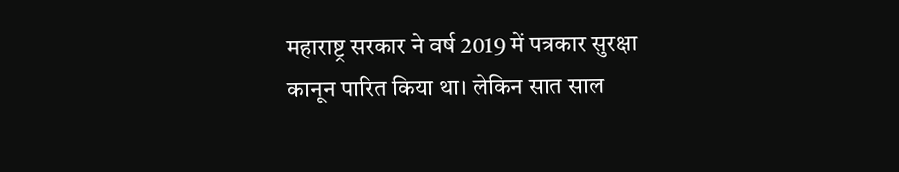महाराष्ट्र सरकार ने वर्ष 2019 में पत्रकार सुरक्षा कानून पारित किया था। लेकिन सात साल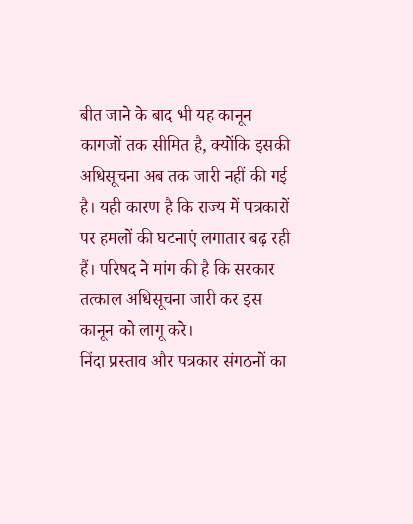बीत जाने के बाद भी यह कानून कागजों तक सीमित है, क्योंकि इसकी अधिसूचना अब तक जारी नहीं की गई है। यही कारण है कि राज्य में पत्रकारों पर हमलों की घटनाएं लगातार बढ़ रही हैं। परिषद ने मांग की है कि सरकार तत्काल अधिसूचना जारी कर इस कानून को लागू करे।
निंदा प्रस्ताव और पत्रकार संगठनों का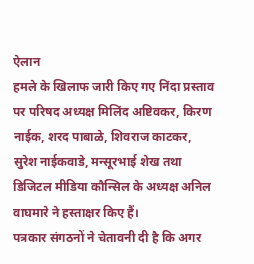ऐलान
हमले के खिलाफ जारी किए गए निंदा प्रस्ताव पर परिषद अध्यक्ष मिलिंद अष्टिवकर, किरण नाईक, शरद पाबाळे, शिवराज काटकर, सुरेश नाईकवाडे, मन्सूरभाई शेख तथा डिजिटल मीडिया कौन्सिल के अध्यक्ष अनिल वाघमारे ने हस्ताक्षर किए हैं।
पत्रकार संगठनों ने चेतावनी दी है कि अगर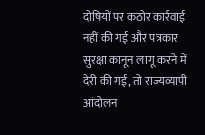दोषियों पर कठोर कार्रवाई नहीं की गई और पत्रकार सुरक्षा कानून लागू करने में देरी की गई, तो राज्यव्यापी आंदोलन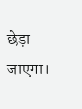छेड़ा जाएगा।